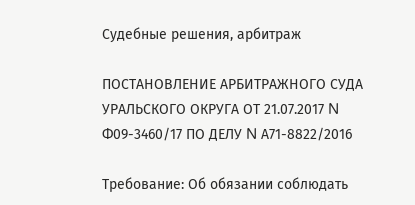Судебные решения, арбитраж

ПОСТАНОВЛЕНИЕ АРБИТРАЖНОГО СУДА УРАЛЬСКОГО ОКРУГА ОТ 21.07.2017 N Ф09-3460/17 ПО ДЕЛУ N А71-8822/2016

Требование: Об обязании соблюдать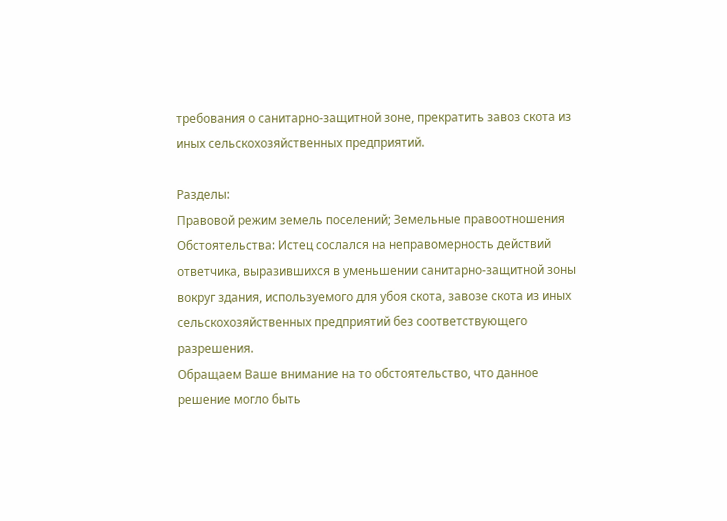требования о санитарно-защитной зоне, прекратить завоз скота из иных сельскохозяйственных предприятий.

Разделы:
Правовой режим земель поселений; Земельные правоотношения
Обстоятельства: Истец сослался на неправомерность действий ответчика, выразившихся в уменьшении санитарно-защитной зоны вокруг здания, используемого для убоя скота, завозе скота из иных сельскохозяйственных предприятий без соответствующего разрешения.
Обращаем Ваше внимание на то обстоятельство, что данное решение могло быть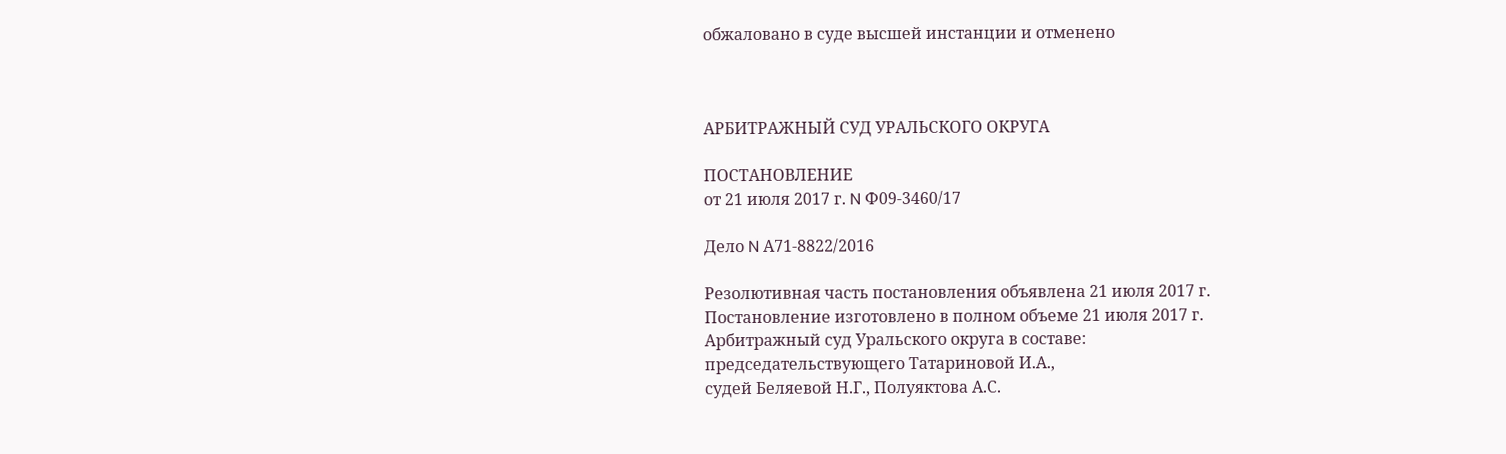обжаловано в суде высшей инстанции и отменено



АРБИТРАЖНЫЙ СУД УРАЛЬСКОГО ОКРУГА

ПОСТАНОВЛЕНИЕ
от 21 июля 2017 г. N Ф09-3460/17

Дело N А71-8822/2016

Резолютивная часть постановления объявлена 21 июля 2017 г.
Постановление изготовлено в полном объеме 21 июля 2017 г.
Арбитражный суд Уральского округа в составе:
председательствующего Татариновой И.А.,
судей Беляевой Н.Г., Полуяктова А.С.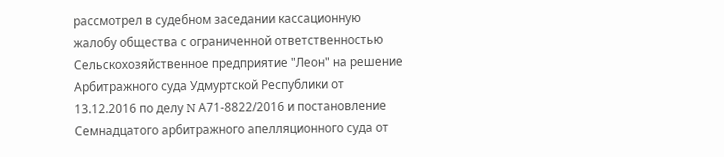рассмотрел в судебном заседании кассационную жалобу общества с ограниченной ответственностью Сельскохозяйственное предприятие "Леон" на решение Арбитражного суда Удмуртской Республики от 13.12.2016 по делу N А71-8822/2016 и постановление Семнадцатого арбитражного апелляционного суда от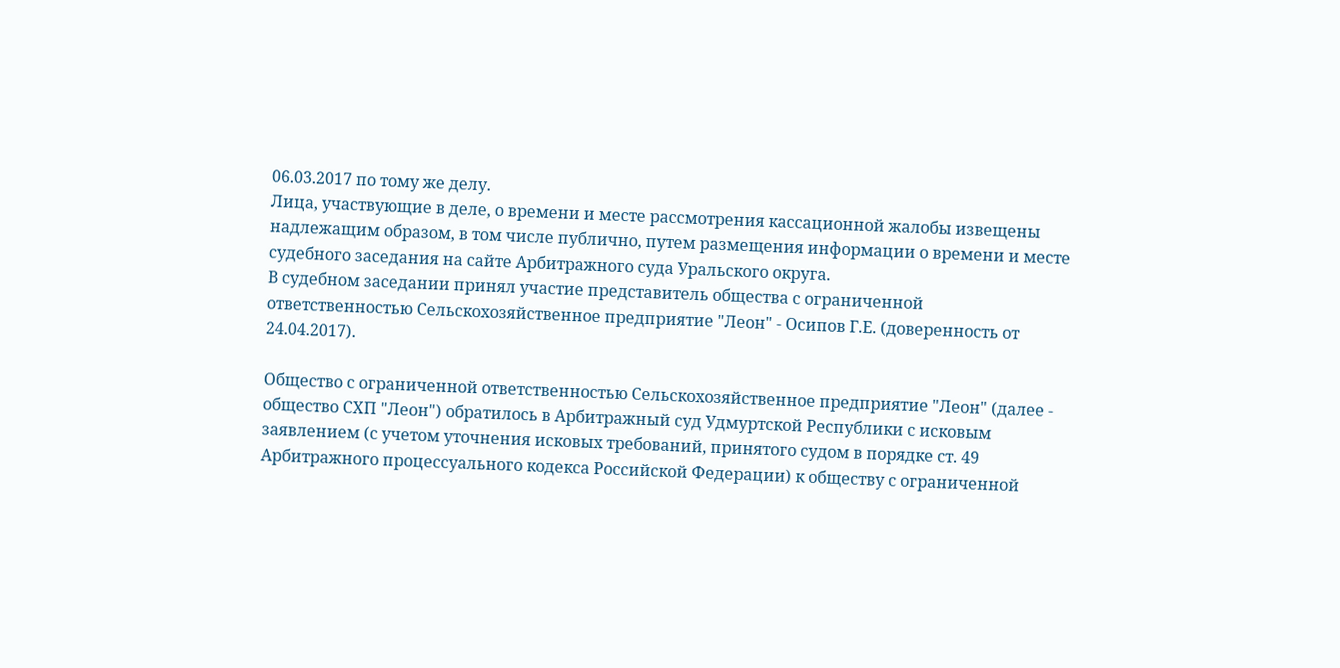06.03.2017 по тому же делу.
Лица, участвующие в деле, о времени и месте рассмотрения кассационной жалобы извещены надлежащим образом, в том числе публично, путем размещения информации о времени и месте судебного заседания на сайте Арбитражного суда Уральского округа.
В судебном заседании принял участие представитель общества с ограниченной ответственностью Сельскохозяйственное предприятие "Леон" - Осипов Г.Е. (доверенность от 24.04.2017).

Общество с ограниченной ответственностью Сельскохозяйственное предприятие "Леон" (далее - общество СХП "Леон") обратилось в Арбитражный суд Удмуртской Республики с исковым заявлением (с учетом уточнения исковых требований, принятого судом в порядке ст. 49 Арбитражного процессуального кодекса Российской Федерации) к обществу с ограниченной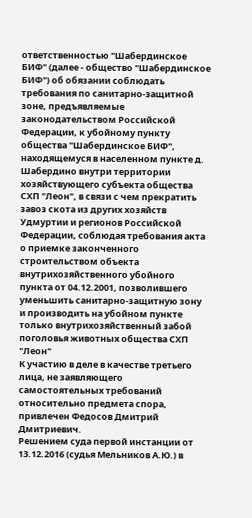ответственностью "Шабердинское БИФ" (далее - общество "Шабердинское БИФ") об обязании соблюдать требования по санитарно-защитной зоне, предъявляемые законодательством Российской Федерации, к убойному пункту общества "Шабердинское БИФ", находящемуся в населенном пункте д. Шабердино внутри территории хозяйствующего субъекта общества СХП "Леон", в связи с чем прекратить завоз скота из других хозяйств Удмуртии и регионов Российской Федерации, соблюдая требования акта о приемке законченного строительством объекта внутрихозяйственного убойного пункта от 04.12.2001, позволившего уменьшить санитарно-защитную зону и производить на убойном пункте только внутрихозяйственный забой поголовья животных общества СХП "Леон"
К участию в деле в качестве третьего лица, не заявляющего самостоятельных требований относительно предмета спора, привлечен Федосов Дмитрий Дмитриевич.
Решением суда первой инстанции от 13.12.2016 (судья Мельников А.Ю.) в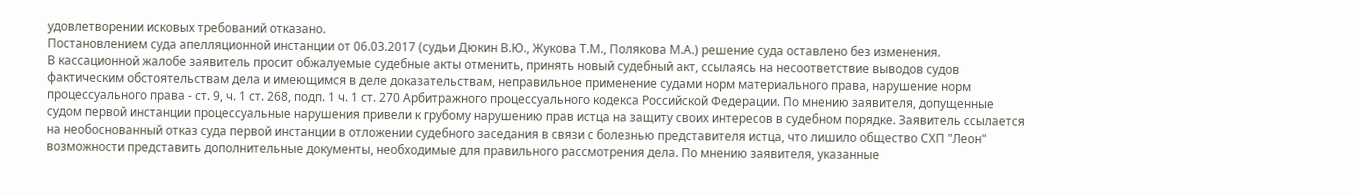удовлетворении исковых требований отказано.
Постановлением суда апелляционной инстанции от 06.03.2017 (судьи Дюкин В.Ю., Жукова Т.М., Полякова М.А.) решение суда оставлено без изменения.
В кассационной жалобе заявитель просит обжалуемые судебные акты отменить, принять новый судебный акт, ссылаясь на несоответствие выводов судов фактическим обстоятельствам дела и имеющимся в деле доказательствам, неправильное применение судами норм материального права, нарушение норм процессуального права - ст. 9, ч. 1 ст. 268, подп. 1 ч. 1 ст. 270 Арбитражного процессуального кодекса Российской Федерации. По мнению заявителя, допущенные судом первой инстанции процессуальные нарушения привели к грубому нарушению прав истца на защиту своих интересов в судебном порядке. Заявитель ссылается на необоснованный отказ суда первой инстанции в отложении судебного заседания в связи с болезнью представителя истца, что лишило общество СХП "Леон" возможности представить дополнительные документы, необходимые для правильного рассмотрения дела. По мнению заявителя, указанные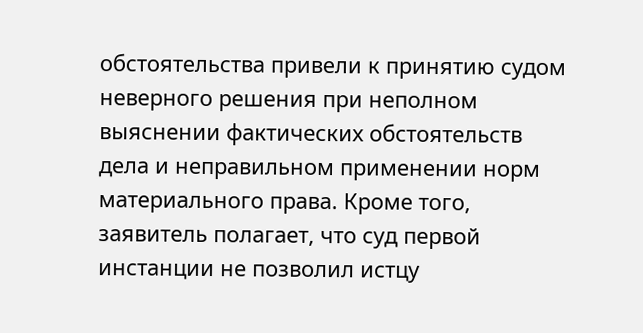обстоятельства привели к принятию судом неверного решения при неполном выяснении фактических обстоятельств дела и неправильном применении норм материального права. Кроме того, заявитель полагает, что суд первой инстанции не позволил истцу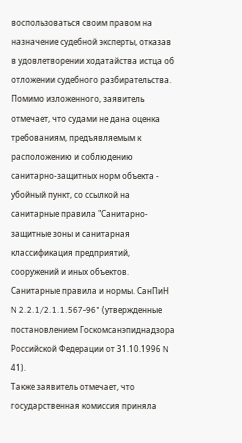воспользоваться своим правом на назначение судебной эксперты, отказав в удовлетворении ходатайства истца об отложении судебного разбирательства.
Помимо изложенного, заявитель отмечает, что судами не дана оценка требованиям, предъявляемым к расположению и соблюдению санитарно-защитных норм объекта - убойный пункт, со ссылкой на санитарные правила "Санитарно-защитные зоны и санитарная классификация предприятий, сооружений и иных объектов. Санитарные правила и нормы. СанПиН N 2.2.1/2.1.1.567-96" (утвержденные постановлением Госкомсанэпиднадзора Российской Федерации от 31.10.1996 N 41).
Также заявитель отмечает, что государственная комиссия приняла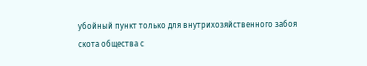убойный пункт только для внутрихозяйственного забоя скота общества с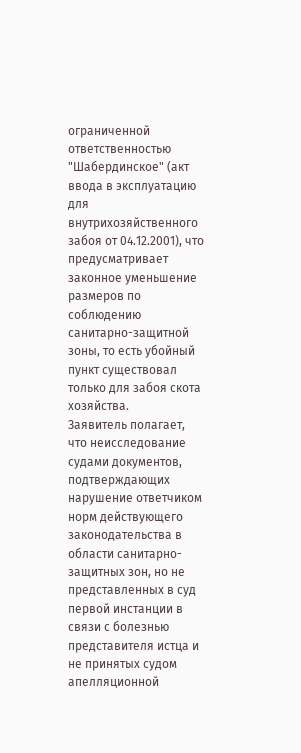ограниченной ответственностью "Шабердинское" (акт ввода в эксплуатацию для внутрихозяйственного забоя от 04.12.2001), что предусматривает законное уменьшение размеров по соблюдению санитарно-защитной зоны, то есть убойный пункт существовал только для забоя скота хозяйства.
Заявитель полагает, что неисследование судами документов, подтверждающих нарушение ответчиком норм действующего законодательства в области санитарно-защитных зон, но не представленных в суд первой инстанции в связи с болезнью представителя истца и не принятых судом апелляционной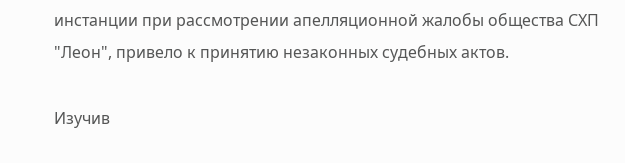инстанции при рассмотрении апелляционной жалобы общества СХП "Леон", привело к принятию незаконных судебных актов.

Изучив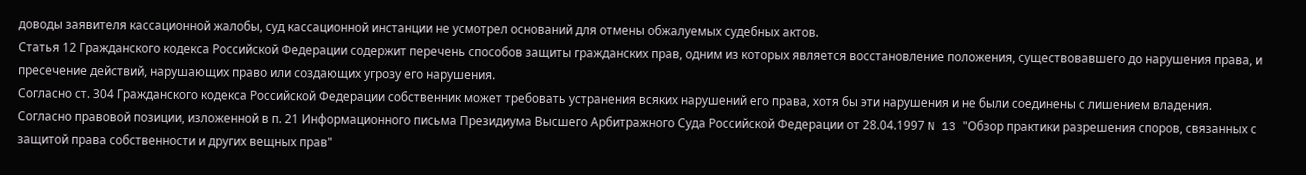доводы заявителя кассационной жалобы, суд кассационной инстанции не усмотрел оснований для отмены обжалуемых судебных актов.
Статья 12 Гражданского кодекса Российской Федерации содержит перечень способов защиты гражданских прав, одним из которых является восстановление положения, существовавшего до нарушения права, и пресечение действий, нарушающих право или создающих угрозу его нарушения.
Согласно ст. 304 Гражданского кодекса Российской Федерации собственник может требовать устранения всяких нарушений его права, хотя бы эти нарушения и не были соединены с лишением владения.
Согласно правовой позиции, изложенной в п. 21 Информационного письма Президиума Высшего Арбитражного Суда Российской Федерации от 28.04.1997 N 13 "Обзор практики разрешения споров, связанных с защитой права собственности и других вещных прав"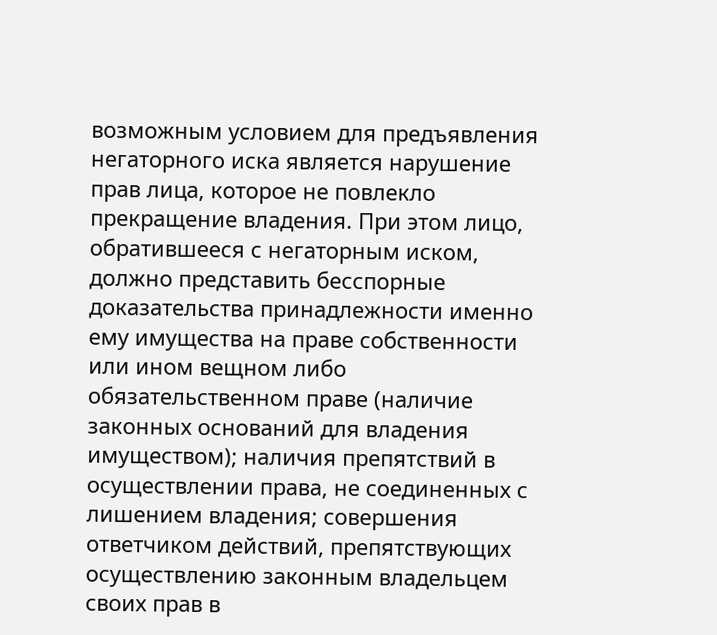возможным условием для предъявления негаторного иска является нарушение прав лица, которое не повлекло прекращение владения. При этом лицо, обратившееся с негаторным иском, должно представить бесспорные доказательства принадлежности именно ему имущества на праве собственности или ином вещном либо обязательственном праве (наличие законных оснований для владения имуществом); наличия препятствий в осуществлении права, не соединенных с лишением владения; совершения ответчиком действий, препятствующих осуществлению законным владельцем своих прав в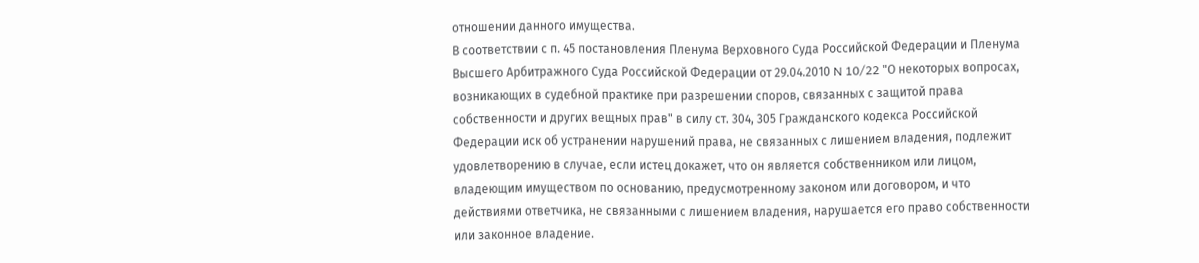отношении данного имущества.
В соответствии с п. 45 постановления Пленума Верховного Суда Российской Федерации и Пленума Высшего Арбитражного Суда Российской Федерации от 29.04.2010 N 10/22 "О некоторых вопросах, возникающих в судебной практике при разрешении споров, связанных с защитой права собственности и других вещных прав" в силу ст. 304, 305 Гражданского кодекса Российской Федерации иск об устранении нарушений права, не связанных с лишением владения, подлежит удовлетворению в случае, если истец докажет, что он является собственником или лицом, владеющим имуществом по основанию, предусмотренному законом или договором, и что действиями ответчика, не связанными с лишением владения, нарушается его право собственности или законное владение.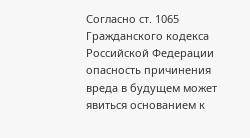Согласно ст. 1065 Гражданского кодекса Российской Федерации опасность причинения вреда в будущем может явиться основанием к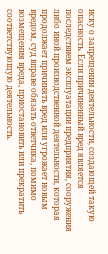иску о запрещении деятельности, создающей такую опасность. Если причиненный вред является последствием эксплуатации предприятия, сооружения либо иной производственной деятельности, которая продолжает причинять вред или угрожает новым вредом, суд вправе обязать ответчика, помимо возмещения вреда, приостановить или прекратить соответствующую деятельность.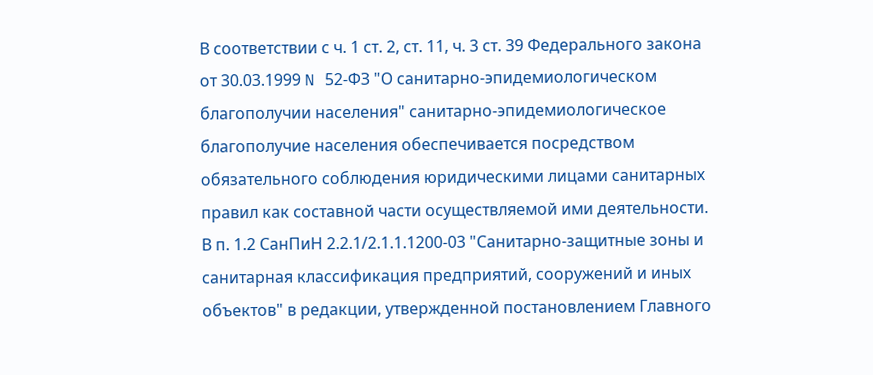В соответствии с ч. 1 ст. 2, ст. 11, ч. 3 ст. 39 Федерального закона от 30.03.1999 N 52-ФЗ "О санитарно-эпидемиологическом благополучии населения" санитарно-эпидемиологическое благополучие населения обеспечивается посредством обязательного соблюдения юридическими лицами санитарных правил как составной части осуществляемой ими деятельности.
В п. 1.2 СанПиН 2.2.1/2.1.1.1200-03 "Санитарно-защитные зоны и санитарная классификация предприятий, сооружений и иных объектов" в редакции, утвержденной постановлением Главного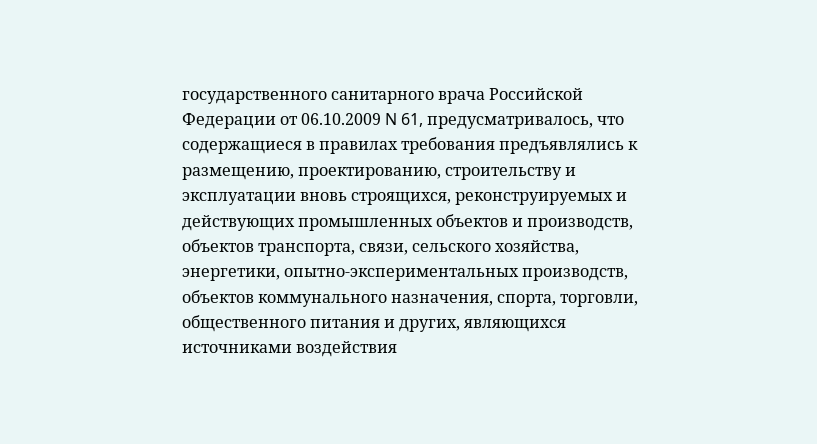государственного санитарного врача Российской Федерации от 06.10.2009 N 61, предусматривалось, что содержащиеся в правилах требования предъявлялись к размещению, проектированию, строительству и эксплуатации вновь строящихся, реконструируемых и действующих промышленных объектов и производств, объектов транспорта, связи, сельского хозяйства, энергетики, опытно-экспериментальных производств, объектов коммунального назначения, спорта, торговли, общественного питания и других, являющихся источниками воздействия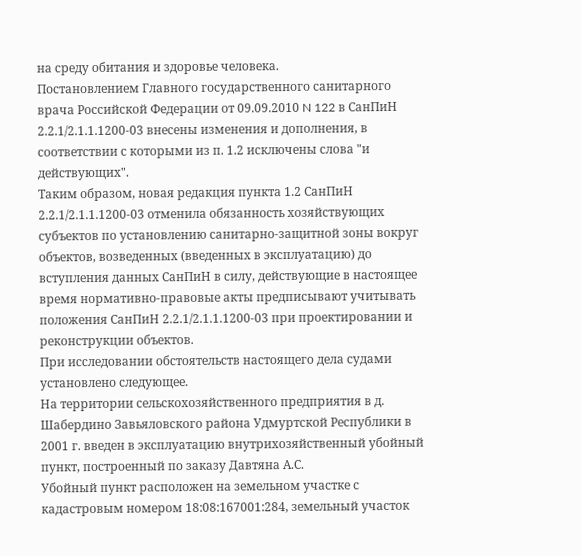на среду обитания и здоровье человека.
Постановлением Главного государственного санитарного врача Российской Федерации от 09.09.2010 N 122 в СанПиН 2.2.1/2.1.1.1200-03 внесены изменения и дополнения, в соответствии с которыми из п. 1.2 исключены слова "и действующих".
Таким образом, новая редакция пункта 1.2 СанПиН 2.2.1/2.1.1.1200-03 отменила обязанность хозяйствующих субъектов по установлению санитарно-защитной зоны вокруг объектов, возведенных (введенных в эксплуатацию) до вступления данных СанПиН в силу, действующие в настоящее время нормативно-правовые акты предписывают учитывать положения СанПиН 2.2.1/2.1.1.1200-03 при проектировании и реконструкции объектов.
При исследовании обстоятельств настоящего дела судами установлено следующее.
На территории сельскохозяйственного предприятия в д. Шабердино Завьяловского района Удмуртской Республики в 2001 г. введен в эксплуатацию внутрихозяйственный убойный пункт, построенный по заказу Давтяна А.С.
Убойный пункт расположен на земельном участке с кадастровым номером 18:08:167001:284, земельный участок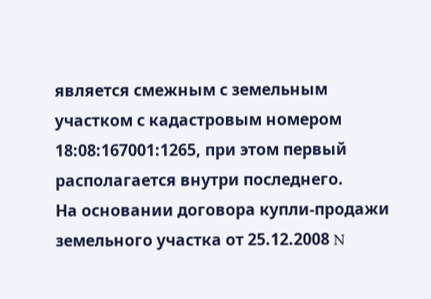является смежным с земельным участком с кадастровым номером 18:08:167001:1265, при этом первый располагается внутри последнего.
На основании договора купли-продажи земельного участка от 25.12.2008 N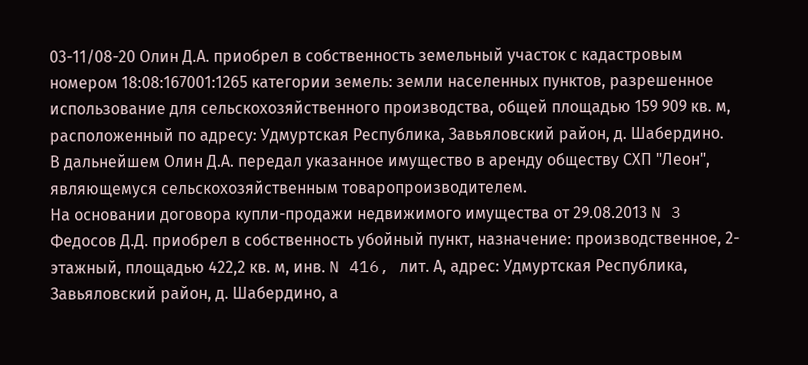03-11/08-20 Олин Д.А. приобрел в собственность земельный участок с кадастровым номером 18:08:167001:1265 категории земель: земли населенных пунктов, разрешенное использование для сельскохозяйственного производства, общей площадью 159 909 кв. м, расположенный по адресу: Удмуртская Республика, Завьяловский район, д. Шабердино.
В дальнейшем Олин Д.А. передал указанное имущество в аренду обществу СХП "Леон", являющемуся сельскохозяйственным товаропроизводителем.
На основании договора купли-продажи недвижимого имущества от 29.08.2013 N 3 Федосов Д.Д. приобрел в собственность убойный пункт, назначение: производственное, 2-этажный, площадью 422,2 кв. м, инв. N 416, лит. А, адрес: Удмуртская Республика, Завьяловский район, д. Шабердино, а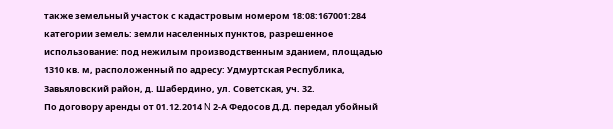также земельный участок с кадастровым номером 18:08:167001:284 категории земель: земли населенных пунктов, разрешенное использование: под нежилым производственным зданием, площадью 1310 кв. м, расположенный по адресу: Удмуртская Республика, Завьяловский район, д. Шабердино, ул. Советская, уч. 32.
По договору аренды от 01.12.2014 N 2-А Федосов Д.Д. передал убойный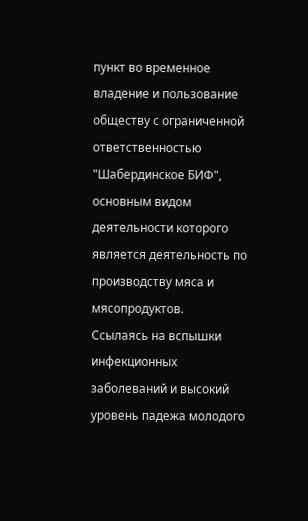пункт во временное владение и пользование обществу с ограниченной ответственностью "Шабердинское БИФ", основным видом деятельности которого является деятельность по производству мяса и мясопродуктов.
Ссылаясь на вспышки инфекционных заболеваний и высокий уровень падежа молодого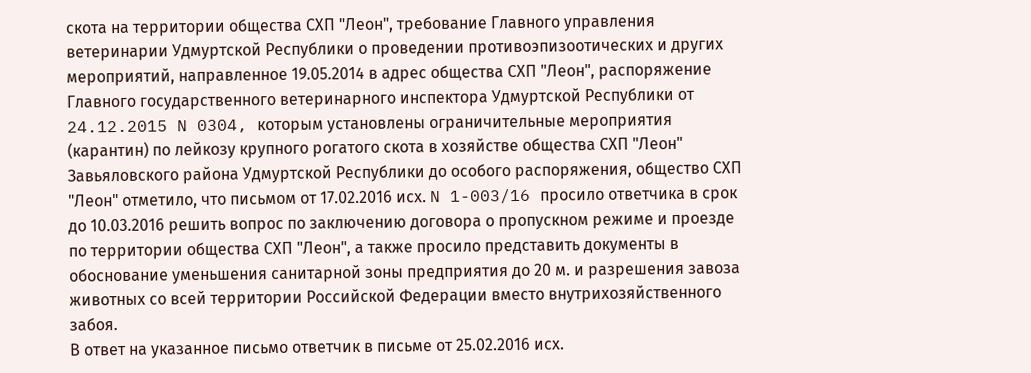скота на территории общества СХП "Леон", требование Главного управления ветеринарии Удмуртской Республики о проведении противоэпизоотических и других мероприятий, направленное 19.05.2014 в адрес общества СХП "Леон", распоряжение Главного государственного ветеринарного инспектора Удмуртской Республики от 24.12.2015 N 0304, которым установлены ограничительные мероприятия (карантин) по лейкозу крупного рогатого скота в хозяйстве общества СХП "Леон" Завьяловского района Удмуртской Республики до особого распоряжения, общество СХП "Леон" отметило, что письмом от 17.02.2016 исх. N 1-003/16 просило ответчика в срок до 10.03.2016 решить вопрос по заключению договора о пропускном режиме и проезде по территории общества СХП "Леон", а также просило представить документы в обоснование уменьшения санитарной зоны предприятия до 20 м. и разрешения завоза животных со всей территории Российской Федерации вместо внутрихозяйственного забоя.
В ответ на указанное письмо ответчик в письме от 25.02.2016 исх.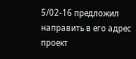5/02-16 предложил направить в его адрес проект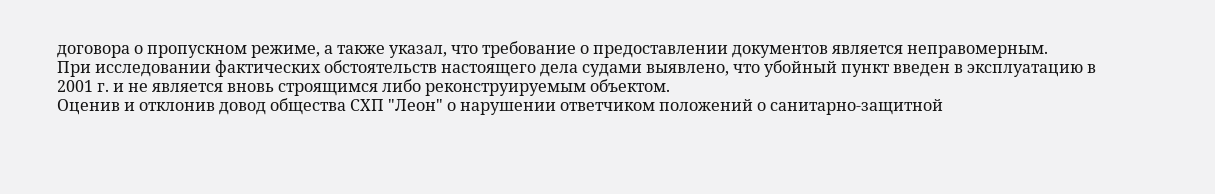договора о пропускном режиме, а также указал, что требование о предоставлении документов является неправомерным.
При исследовании фактических обстоятельств настоящего дела судами выявлено, что убойный пункт введен в эксплуатацию в 2001 г. и не является вновь строящимся либо реконструируемым объектом.
Оценив и отклонив довод общества СХП "Леон" о нарушении ответчиком положений о санитарно-защитной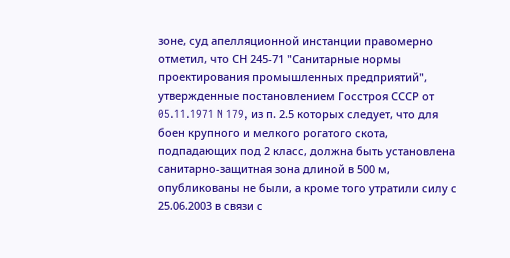зоне, суд апелляционной инстанции правомерно отметил, что СН 245-71 "Санитарные нормы проектирования промышленных предприятий", утвержденные постановлением Госстроя СССР от 05.11.1971 N 179, из п. 2.5 которых следует, что для боен крупного и мелкого рогатого скота, подпадающих под 2 класс, должна быть установлена санитарно-защитная зона длиной в 500 м, опубликованы не были, а кроме того утратили силу с 25.06.2003 в связи с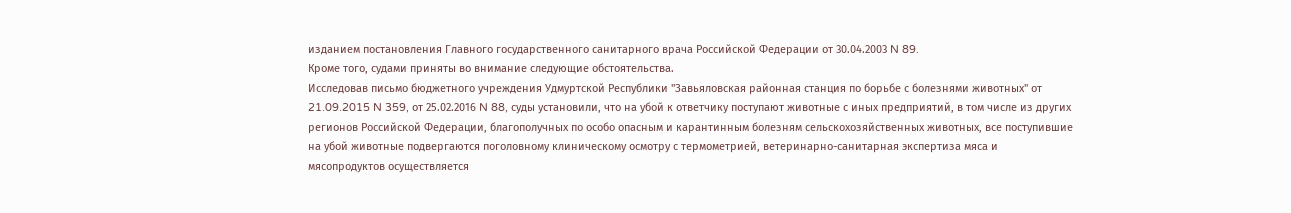изданием постановления Главного государственного санитарного врача Российской Федерации от 30.04.2003 N 89.
Кроме того, судами приняты во внимание следующие обстоятельства.
Исследовав письмо бюджетного учреждения Удмуртской Республики "Завьяловская районная станция по борьбе с болезнями животных" от 21.09.2015 N 359, от 25.02.2016 N 88, суды установили, что на убой к ответчику поступают животные с иных предприятий, в том числе из других регионов Российской Федерации, благополучных по особо опасным и карантинным болезням сельскохозяйственных животных, все поступившие на убой животные подвергаются поголовному клиническому осмотру с термометрией, ветеринарно-санитарная экспертиза мяса и мясопродуктов осуществляется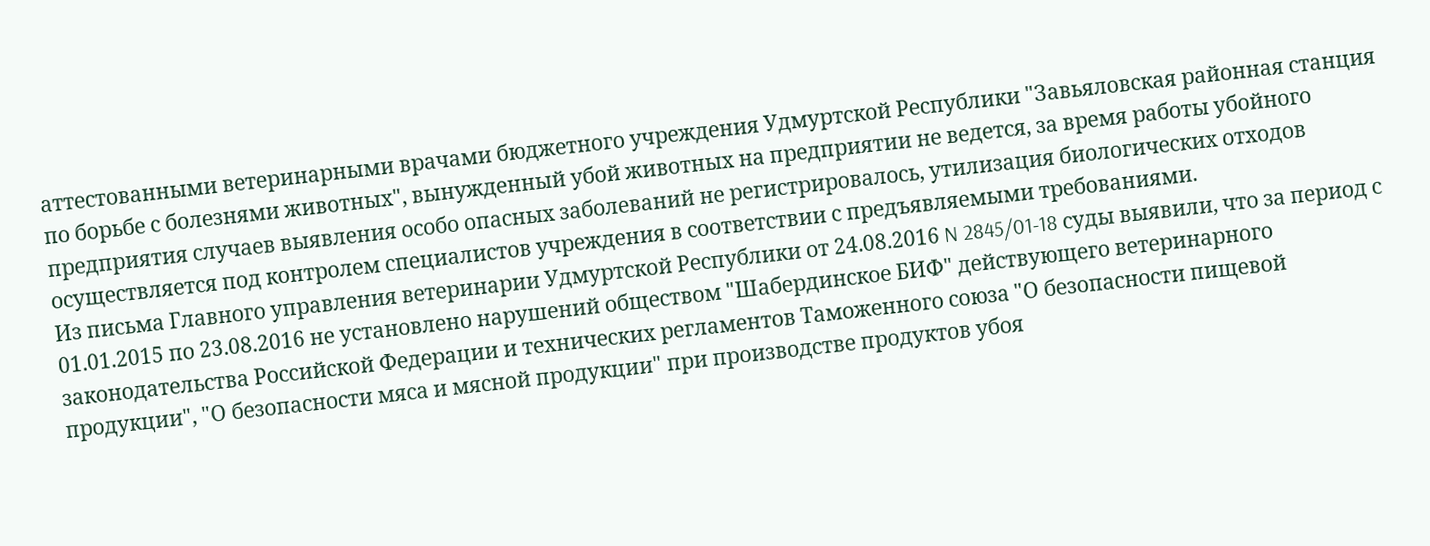аттестованными ветеринарными врачами бюджетного учреждения Удмуртской Республики "Завьяловская районная станция по борьбе с болезнями животных", вынужденный убой животных на предприятии не ведется, за время работы убойного предприятия случаев выявления особо опасных заболеваний не регистрировалось, утилизация биологических отходов осуществляется под контролем специалистов учреждения в соответствии с предъявляемыми требованиями.
Из письма Главного управления ветеринарии Удмуртской Республики от 24.08.2016 N 2845/01-18 суды выявили, что за период с 01.01.2015 по 23.08.2016 не установлено нарушений обществом "Шабердинское БИФ" действующего ветеринарного законодательства Российской Федерации и технических регламентов Таможенного союза "О безопасности пищевой продукции", "О безопасности мяса и мясной продукции" при производстве продуктов убоя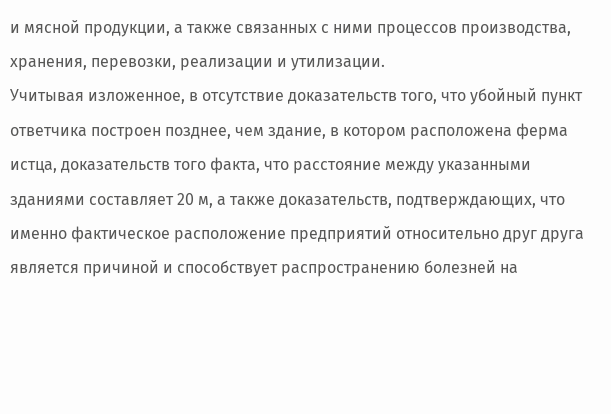и мясной продукции, а также связанных с ними процессов производства, хранения, перевозки, реализации и утилизации.
Учитывая изложенное, в отсутствие доказательств того, что убойный пункт ответчика построен позднее, чем здание, в котором расположена ферма истца, доказательств того факта, что расстояние между указанными зданиями составляет 20 м, а также доказательств, подтверждающих, что именно фактическое расположение предприятий относительно друг друга является причиной и способствует распространению болезней на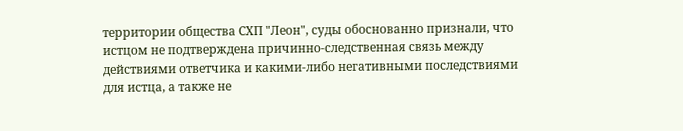территории общества СХП "Леон", суды обоснованно признали, что истцом не подтверждена причинно-следственная связь между действиями ответчика и какими-либо негативными последствиями для истца, а также не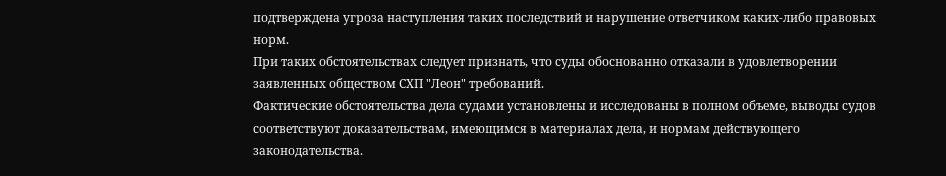подтверждена угроза наступления таких последствий и нарушение ответчиком каких-либо правовых норм.
При таких обстоятельствах следует признать, что суды обоснованно отказали в удовлетворении заявленных обществом СХП "Леон" требований.
Фактические обстоятельства дела судами установлены и исследованы в полном объеме, выводы судов соответствуют доказательствам, имеющимся в материалах дела, и нормам действующего законодательства.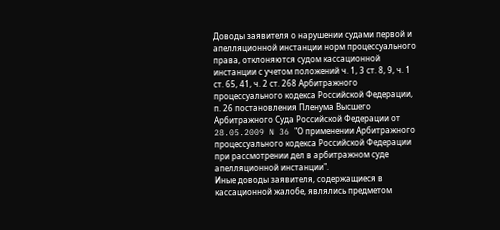Доводы заявителя о нарушении судами первой и апелляционной инстанции норм процессуального права, отклоняются судом кассационной инстанции с учетом положений ч. 1, 3 ст. 8, 9, ч. 1 ст. 65, 41, ч. 2 ст. 268 Арбитражного процессуального кодекса Российской Федерации, п. 26 постановления Пленума Высшего Арбитражного Суда Российской Федерации от 28.05.2009 N 36 "О применении Арбитражного процессуального кодекса Российской Федерации при рассмотрении дел в арбитражном суде апелляционной инстанции".
Иные доводы заявителя, содержащиеся в кассационной жалобе, являлись предметом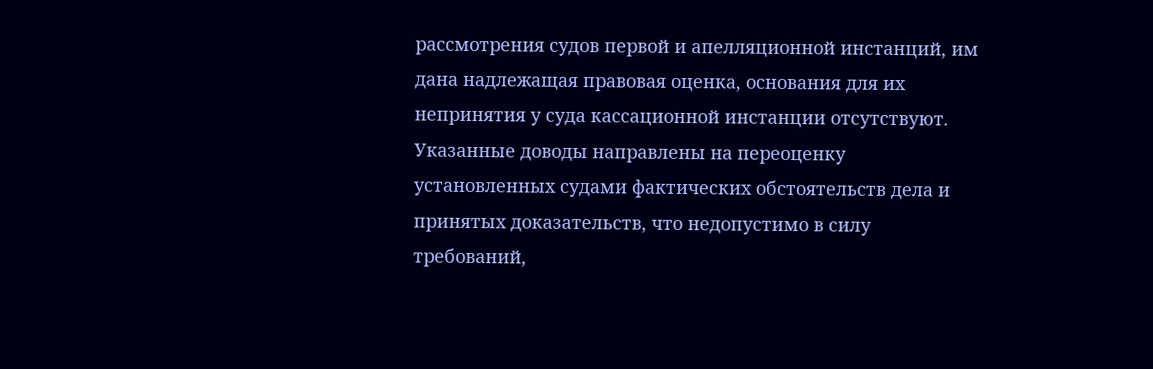рассмотрения судов первой и апелляционной инстанций, им дана надлежащая правовая оценка, основания для их непринятия у суда кассационной инстанции отсутствуют. Указанные доводы направлены на переоценку установленных судами фактических обстоятельств дела и принятых доказательств, что недопустимо в силу требований,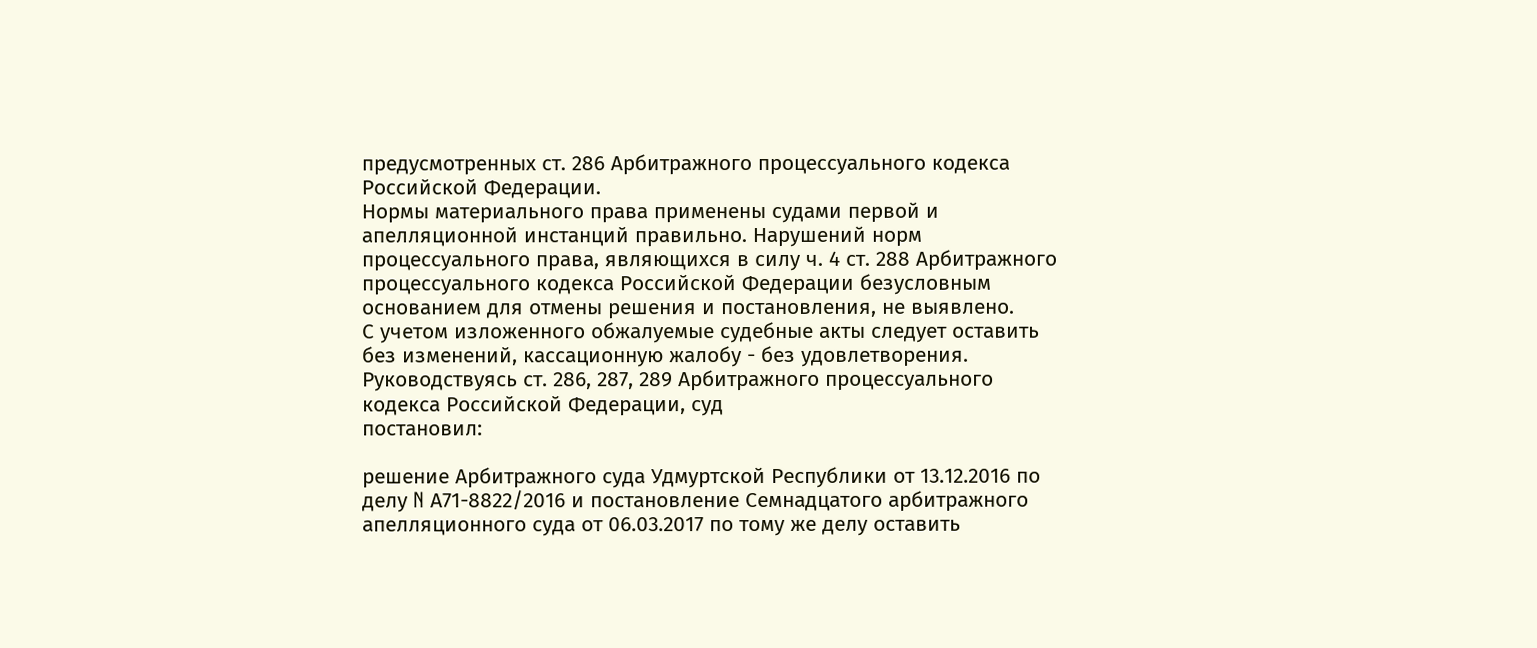предусмотренных ст. 286 Арбитражного процессуального кодекса Российской Федерации.
Нормы материального права применены судами первой и апелляционной инстанций правильно. Нарушений норм процессуального права, являющихся в силу ч. 4 ст. 288 Арбитражного процессуального кодекса Российской Федерации безусловным основанием для отмены решения и постановления, не выявлено.
С учетом изложенного обжалуемые судебные акты следует оставить без изменений, кассационную жалобу - без удовлетворения.
Руководствуясь ст. 286, 287, 289 Арбитражного процессуального кодекса Российской Федерации, суд
постановил:

решение Арбитражного суда Удмуртской Республики от 13.12.2016 по делу N А71-8822/2016 и постановление Семнадцатого арбитражного апелляционного суда от 06.03.2017 по тому же делу оставить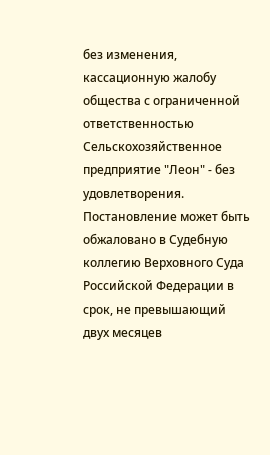без изменения, кассационную жалобу общества с ограниченной ответственностью Сельскохозяйственное предприятие "Леон" - без удовлетворения.
Постановление может быть обжаловано в Судебную коллегию Верховного Суда Российской Федерации в срок, не превышающий двух месяцев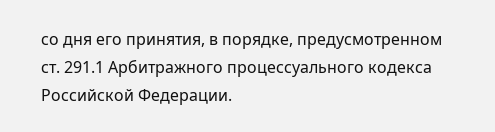со дня его принятия, в порядке, предусмотренном ст. 291.1 Арбитражного процессуального кодекса Российской Федерации.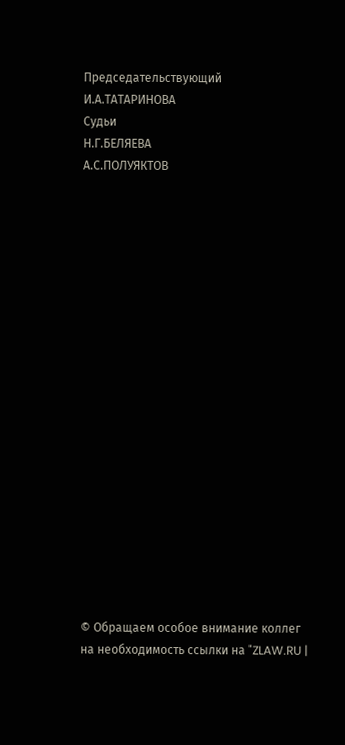Председательствующий
И.А.ТАТАРИНОВА
Судьи
Н.Г.БЕЛЯЕВА
А.С.ПОЛУЯКТОВ




















© Обращаем особое внимание коллег на необходимость ссылки на "ZLAW.RU |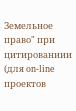Земельное право" при цитированиии (для on-line проектов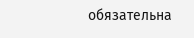обязательна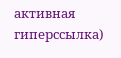активная гиперссылка)